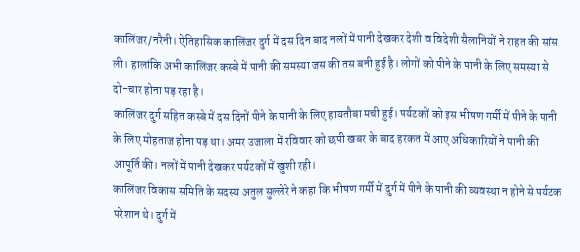कालिंजर/नरैनी। ऐतिहासिक कालिंजर दुर्ग में दस दिन बाद नलों में पानी देखकर देशी व विदेशी सैलानियों ने राहत की सांस ली। हालांकि अभी कालिंजर कस्बे में पानी की समस्या जस की तस बनी हुई है। लोगों को पीने के पानी के लिए समस्या से दो-चार होना पड़ रहा है।
कालिंजर दुर्ग सहित कस्बे में दस दिनों पीने के पानी के लिए हायतौबा मची हुई। पर्यटकों को इस भीषण गर्मी में पीने के पानी के लिए मोहताज होना पड़ था। अमर उजाला में रविवार को छपी खबर के बाद हरकत में आए अधिकारियों ने पानी की आपूर्ति की। नलों में पानी देखकर पर्यटकों में खुशी रही।
कालिंजर विकास समिति के सदस्य अतुल सुल्लेरे ने कहा कि भीषण गर्मी में दुर्ग में पीने के पानी की व्यवस्था न होने से पर्यटक परेशान थे। दुर्ग में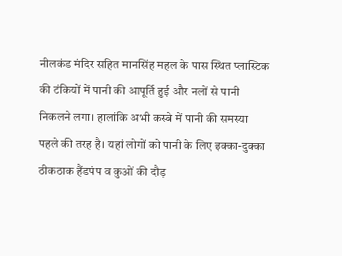नीलकंड मंदिर सहित मानसिंह महल के पास स्थित प्लास्टिक की टंकियों में पानी की आपूर्ति हुई और नलों से पानी निकलने लगा। हालांकि अभी कस्बे में पानी की समस्या पहले की तरह है। यहां लोगों को पानी के लिए इक्का-दुक्का ठीकठाक हैंडपंप व कुओं की दौड़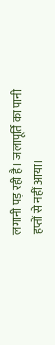लगानी पड़ रही है। जलापूर्ति का पानी हप्तों से नहीं आया।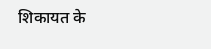शिकायत के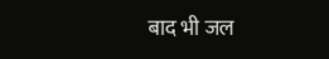बाद भी जल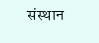संस्थान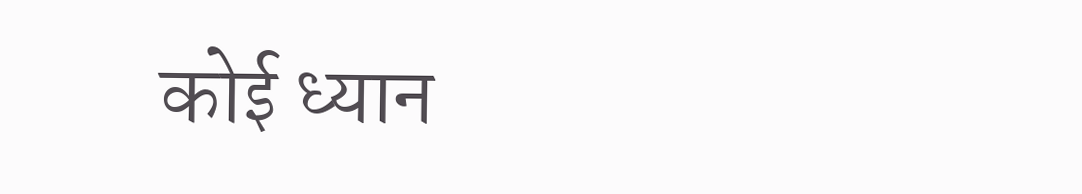कोई ध्यान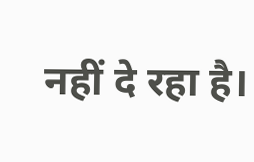नहीं दे रहा है।